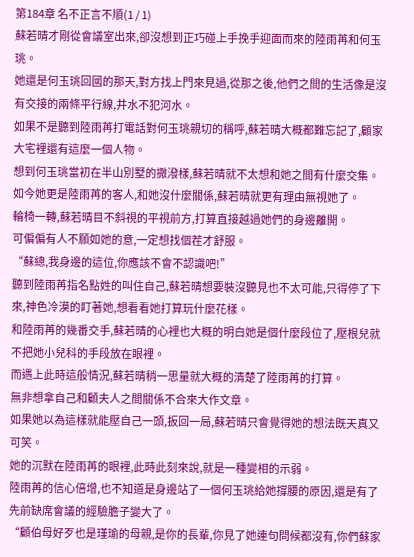第184章 名不正言不順(1 / 1)
蘇若晴才剛從會議室出來,卻沒想到正巧碰上手挽手迎面而來的陸雨苒和何玉珧。
她還是何玉珧回國的那天,對方找上門來見過,從那之後,他們之間的生活像是沒有交接的兩條平行線,井水不犯河水。
如果不是聽到陸雨苒打電話對何玉珧親切的稱呼,蘇若晴大概都難忘記了,顧家大宅裡還有這麼一個人物。
想到何玉珧當初在半山別墅的撒潑樣,蘇若晴就不太想和她之間有什麼交集。
如今她更是陸雨苒的客人,和她沒什麼關係,蘇若晴就更有理由無視她了。
輪椅一轉,蘇若晴目不斜視的平視前方,打算直接越過她們的身邊離開。
可偏偏有人不願如她的意,一定想找個茬才舒服。
“蘇總,我身邊的這位,你應該不會不認識吧!”
聽到陸雨苒指名點姓的叫住自己,蘇若晴想要裝沒聽見也不太可能,只得停了下來,神色冷漠的盯著她,想看看她打算玩什麼花樣。
和陸雨苒的幾番交手,蘇若晴的心裡也大概的明白她是個什麼段位了,壓根兒就不把她小兒科的手段放在眼裡。
而遇上此時這般情況,蘇若晴稍一思量就大概的清楚了陸雨苒的打算。
無非想拿自己和顧夫人之間關係不合來大作文章。
如果她以為這樣就能壓自己一頭,扳回一局,蘇若晴只會覺得她的想法既天真又可笑。
她的沉默在陸雨苒的眼裡,此時此刻來說,就是一種變相的示弱。
陸雨苒的信心倍增,也不知道是身邊站了一個何玉珧給她撐腰的原因,還是有了先前缺席會議的經驗膽子變大了。
“顧伯母好歹也是瑾瑜的母親,是你的長輩,你見了她連句問候都沒有,你們蘇家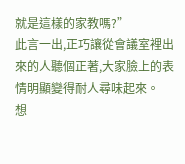就是這樣的家教嗎?”
此言一出,正巧讓從會議室裡出來的人聽個正著,大家臉上的表情明顯變得耐人尋味起來。
想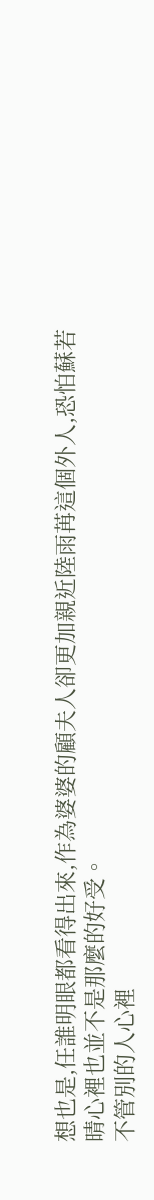想也是,任誰明眼都看得出來,作為婆婆的顧夫人卻更加親近陸雨苒這個外人,恐怕蘇若晴心裡也並不是那麼的好受。
不管別的人心裡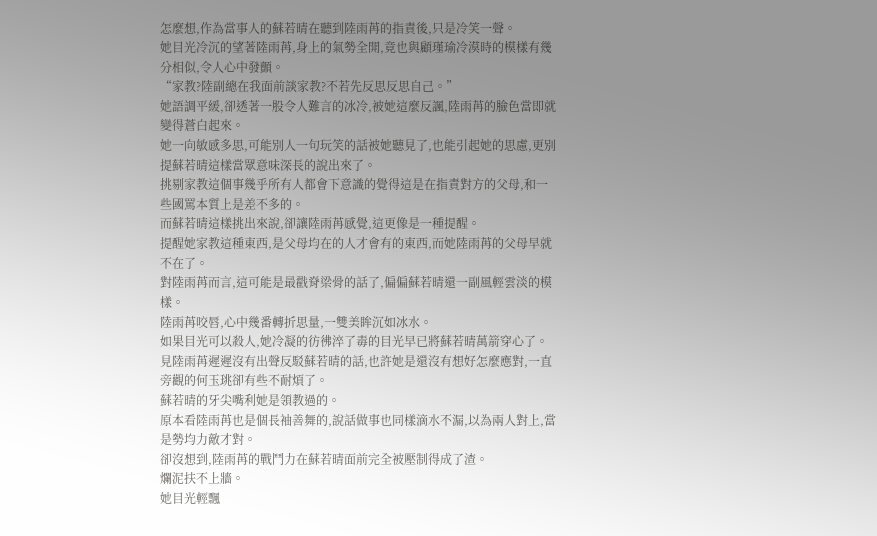怎麼想,作為當事人的蘇若晴在聽到陸雨苒的指責後,只是冷笑一聲。
她目光冷沉的望著陸雨苒,身上的氣勢全開,竟也與顧瑾瑜冷漠時的模樣有幾分相似,令人心中發顫。
“家教?陸副總在我面前談家教?不若先反思反思自己。”
她語調平緩,卻透著一股令人難言的冰冷,被她這麼反諷,陸雨苒的臉色當即就變得蒼白起來。
她一向敏感多思,可能別人一句玩笑的話被她聽見了,也能引起她的思慮,更別提蘇若晴這樣當眾意味深長的說出來了。
挑剔家教這個事幾乎所有人都會下意識的覺得這是在指責對方的父母,和一些國罵本質上是差不多的。
而蘇若晴這樣挑出來說,卻讓陸雨苒感覺,這更像是一種提醒。
提醒她家教這種東西,是父母均在的人才會有的東西,而她陸雨苒的父母早就不在了。
對陸雨苒而言,這可能是最戳脊梁骨的話了,偏偏蘇若晴還一副風輕雲淡的模樣。
陸雨苒咬唇,心中幾番轉折思量,一雙美眸沉如冰水。
如果目光可以殺人,她冷凝的彷彿淬了毒的目光早已將蘇若晴萬箭穿心了。
見陸雨苒遲遲沒有出聲反駁蘇若晴的話,也許她是還沒有想好怎麼應對,一直旁觀的何玉珧卻有些不耐煩了。
蘇若晴的牙尖嘴利她是領教過的。
原本看陸雨苒也是個長袖善舞的,說話做事也同樣滴水不漏,以為兩人對上,當是勢均力敵才對。
卻沒想到,陸雨苒的戰鬥力在蘇若晴面前完全被壓制得成了渣。
爛泥扶不上牆。
她目光輕飄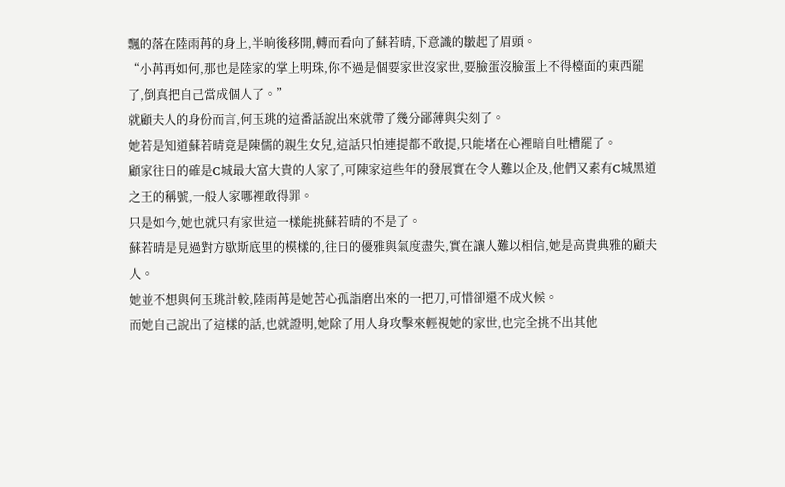飄的落在陸雨苒的身上,半晌後移開,轉而看向了蘇若晴,下意識的皺起了眉頭。
“小苒再如何,那也是陸家的掌上明珠,你不過是個要家世沒家世,要臉蛋沒臉蛋上不得檯面的東西罷了,倒真把自己當成個人了。”
就顧夫人的身份而言,何玉珧的這番話說出來就帶了幾分鄙薄與尖刻了。
她若是知道蘇若晴竟是陳儒的親生女兒,這話只怕連提都不敢提,只能堵在心裡暗自吐槽罷了。
顧家往日的確是C城最大富大貴的人家了,可陳家這些年的發展實在令人難以企及,他們又素有C城黑道之王的稱號,一般人家哪裡敢得罪。
只是如今,她也就只有家世這一樣能挑蘇若晴的不是了。
蘇若晴是見過對方歇斯底里的模樣的,往日的優雅與氣度盡失,實在讓人難以相信,她是高貴典雅的顧夫人。
她並不想與何玉珧計較,陸雨苒是她苦心孤詣磨出來的一把刀,可惜卻還不成火候。
而她自己說出了這樣的話,也就證明,她除了用人身攻擊來輕視她的家世,也完全挑不出其他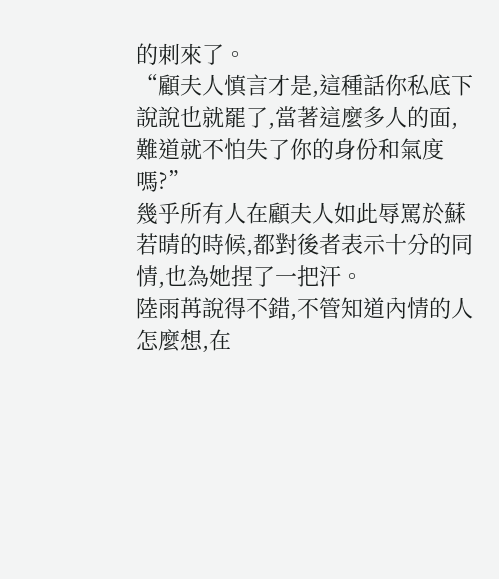的刺來了。
“顧夫人慎言才是,這種話你私底下說說也就罷了,當著這麼多人的面,難道就不怕失了你的身份和氣度嗎?”
幾乎所有人在顧夫人如此辱罵於蘇若晴的時候,都對後者表示十分的同情,也為她捏了一把汗。
陸雨苒說得不錯,不管知道內情的人怎麼想,在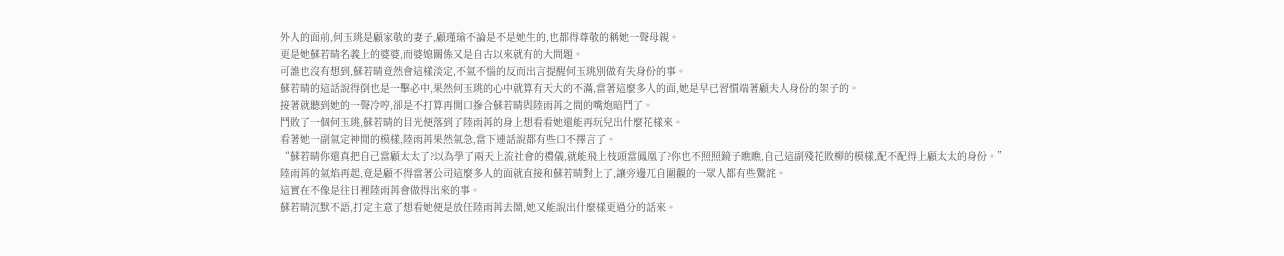外人的面前,何玉珧是顧家敬的妻子,顧瑾瑜不論是不是她生的,也都得尊敬的稱她一聲母親。
更是她蘇若晴名義上的婆婆,而婆媳關係又是自古以來就有的大問題。
可誰也沒有想到,蘇若晴竟然會這樣淡定,不氣不惱的反而出言提醒何玉珧別做有失身份的事。
蘇若晴的這話說得倒也是一擊必中,果然何玉珧的心中就算有天大的不滿,當著這麼多人的面,她是早已習慣端著顧夫人身份的架子的。
接著就聽到她的一聲冷哼,卻是不打算再開口摻合蘇若晴與陸雨苒之間的嘴炮暗鬥了。
鬥敗了一個何玉珧,蘇若晴的目光便落到了陸雨苒的身上想看看她還能再玩兒出什麼花樣來。
看著她一副氣定神閒的模樣,陸雨苒果然氣急,當下連話說都有些口不擇言了。
“蘇若晴你還真把自己當顧太太了?以為學了兩天上流社會的禮儀,就能飛上枝頭當鳳凰了?你也不照照鏡子瞧瞧,自己這副殘花敗柳的模樣,配不配得上顧太太的身份。”
陸雨苒的氣焰再起,竟是顧不得當著公司這麼多人的面就直接和蘇若晴對上了,讓旁邊兀自圍觀的一眾人都有些驚詫。
這實在不像是往日裡陸雨苒會做得出來的事。
蘇若晴沉默不語,打定主意了想看她便是放任陸雨苒去鬧,她又能說出什麼樣更過分的話來。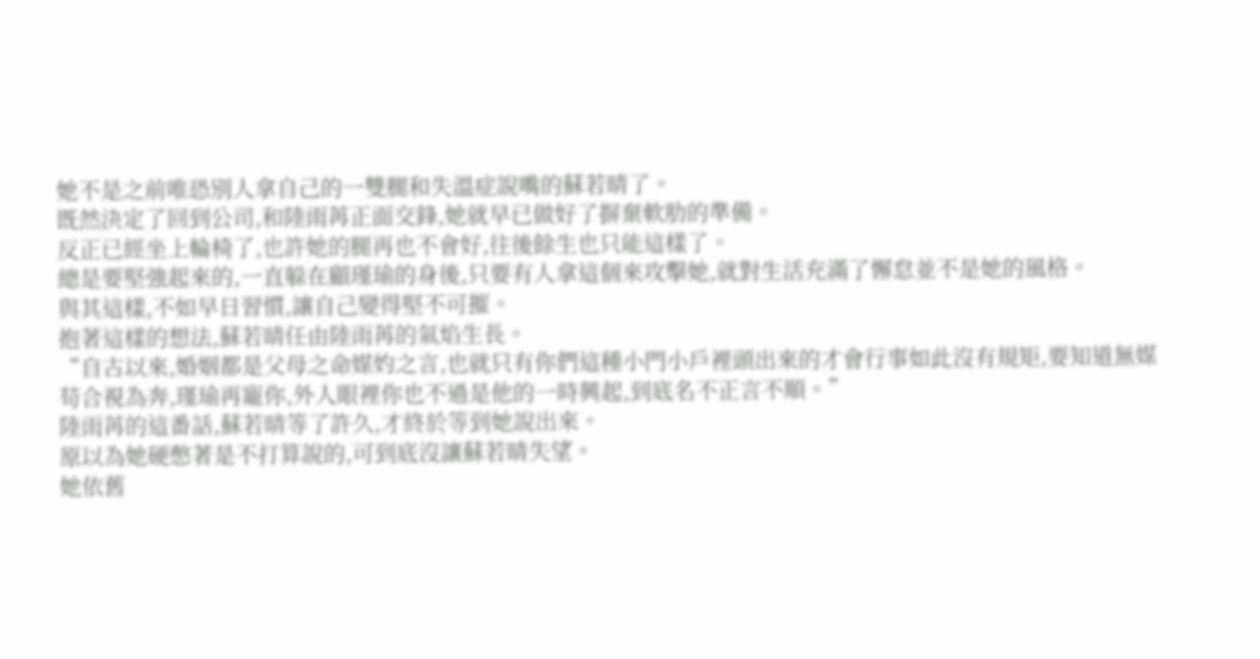她不是之前唯恐別人拿自己的一雙腿和失溫症說嘴的蘇若晴了。
既然決定了回到公司,和陸雨苒正面交鋒,她就早已做好了摒棄軟肋的準備。
反正已經坐上輪椅了,也許她的腿再也不會好,往後餘生也只能這樣了。
總是要堅強起來的,一直躲在顧瑾瑜的身後,只要有人拿這個來攻擊她,就對生活充滿了懈怠並不是她的風格。
與其這樣,不如早日習慣,讓自己變得堅不可摧。
抱著這樣的想法,蘇若晴任由陸雨苒的氣焰生長。
“自古以來,婚姻都是父母之命媒妁之言,也就只有你們這種小門小戶裡頭出來的才會行事如此沒有規矩,要知道無媒苟合視為奔,瑾瑜再寵你,外人眼裡你也不過是他的一時興起,到底名不正言不順。”
陸雨苒的這番話,蘇若晴等了許久,才終於等到她說出來。
原以為她硬憋著是不打算說的,可到底沒讓蘇若晴失望。
她依舊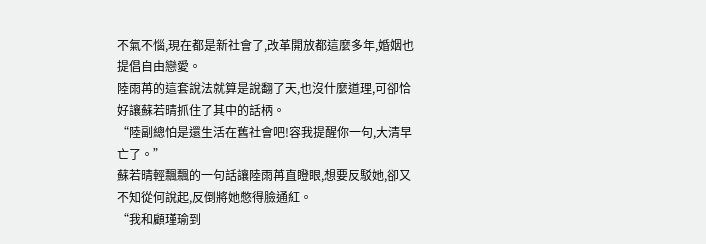不氣不惱,現在都是新社會了,改革開放都這麼多年,婚姻也提倡自由戀愛。
陸雨苒的這套說法就算是說翻了天,也沒什麼道理,可卻恰好讓蘇若晴抓住了其中的話柄。
“陸副總怕是還生活在舊社會吧!容我提醒你一句,大清早亡了。”
蘇若晴輕飄飄的一句話讓陸雨苒直瞪眼,想要反駁她,卻又不知從何說起,反倒將她憋得臉通紅。
“我和顧瑾瑜到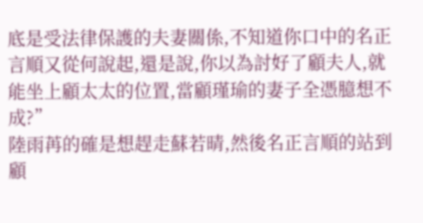底是受法律保護的夫妻關係,不知道你口中的名正言順又從何說起,還是說,你以為討好了顧夫人,就能坐上顧太太的位置,當顧瑾瑜的妻子全憑臆想不成?”
陸雨苒的確是想趕走蘇若晴,然後名正言順的站到顧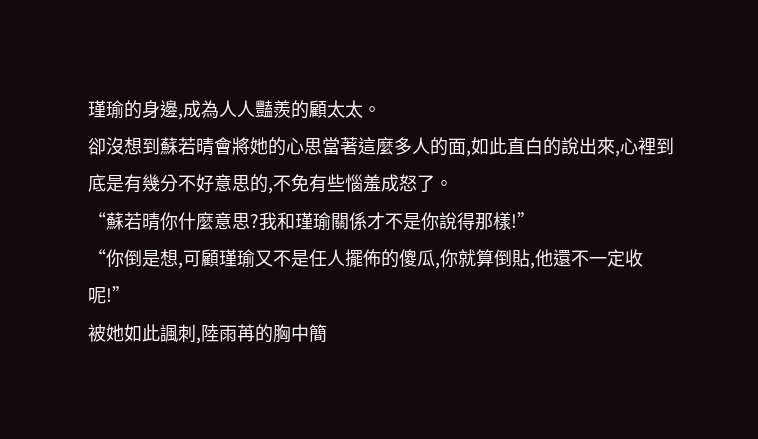瑾瑜的身邊,成為人人豔羨的顧太太。
卻沒想到蘇若晴會將她的心思當著這麼多人的面,如此直白的說出來,心裡到底是有幾分不好意思的,不免有些惱羞成怒了。
“蘇若晴你什麼意思?我和瑾瑜關係才不是你說得那樣!”
“你倒是想,可顧瑾瑜又不是任人擺佈的傻瓜,你就算倒貼,他還不一定收呢!”
被她如此諷刺,陸雨苒的胸中簡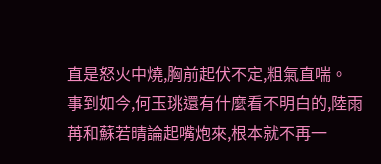直是怒火中燒,胸前起伏不定,粗氣直喘。
事到如今,何玉珧還有什麼看不明白的,陸雨苒和蘇若晴論起嘴炮來,根本就不再一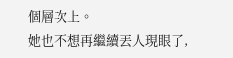個層次上。
她也不想再繼續丟人現眼了,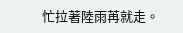忙拉著陸雨苒就走。